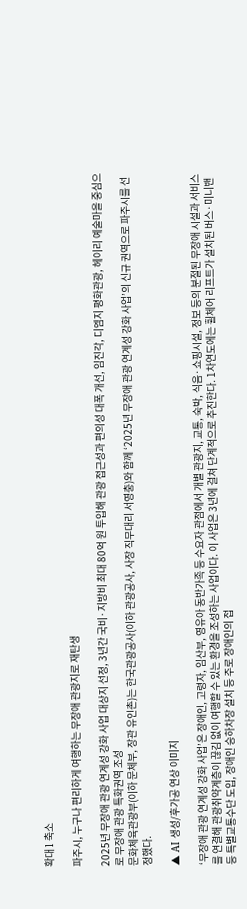확대 l 축소

파주시, 누구나 편리하게 여행하는 무장애 관광지로 재탄생

2025년 무장애 관광 연계성 강화 사업 대상지 선정, 3년간 국비·지방비 최대 80억 원 투입해 관광 접근성과 편의성 대폭 개선, 임진각, 디엠지 평화관광, 헤이리 예술마을 중심으로 무장애 관광 특화권역 조성
문화체육관광부(이하 문체부, 장관 유인촌)는 한국관광공사(이하 관광공사, 사장 직무대리 서영충)와 함께 ‘2025년 무장애 관광 연계성 강화 사업’의 신규 권역으로 파주시를 선정했다.

▲ AI 생성/후가공 연상 이미지

‘무장애 관광 연계성 강화 사업’은 장애인, 고령자, 임산부, 영유아 동반가족 등 수요자 관점에서 개별 관광지, 교통, 숙박, 식음·쇼핑시설, 정보 등의 분절된 무장애 시설과 서비스를 연결해 관광취약계층이 끊김 없이 여행할 수 있는 환경을 조성하는 사업이다. 이 사업은 3년에 걸쳐 단계적으로 추진한다. 1차연도에는 휠체어 리프트가 설치된 버스·미니밴 등 특별교통수단 도입, 장애인 승하차장 설치 등 주로 장애인의 접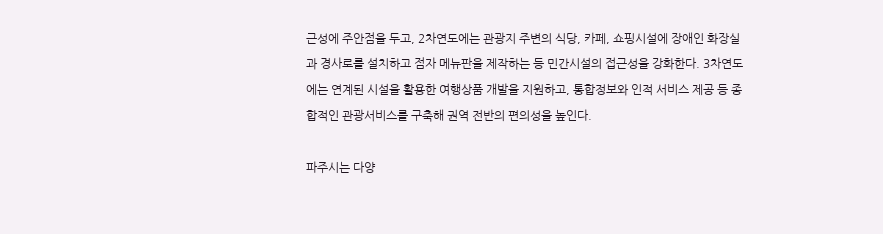근성에 주안점을 두고, 2차연도에는 관광지 주변의 식당, 카페, 쇼핑시설에 장애인 화장실과 경사로를 설치하고 점자 메뉴판을 제작하는 등 민간시설의 접근성을 강화한다. 3차연도에는 연계된 시설을 활용한 여행상품 개발을 지원하고, 통합정보와 인적 서비스 제공 등 종합적인 관광서비스를 구축해 권역 전반의 편의성을 높인다.

파주시는 다양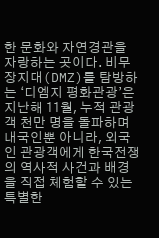한 문화와 자연경관을 자랑하는 곳이다. 비무장지대(DMZ)를 탐방하는 ‘디엠지 평화관광’은 지난해 11월, 누적 관광객 천만 명을 돌파하며 내국인뿐 아니라, 외국인 관광객에게 한국전쟁의 역사적 사건과 배경을 직접 체험할 수 있는 특별한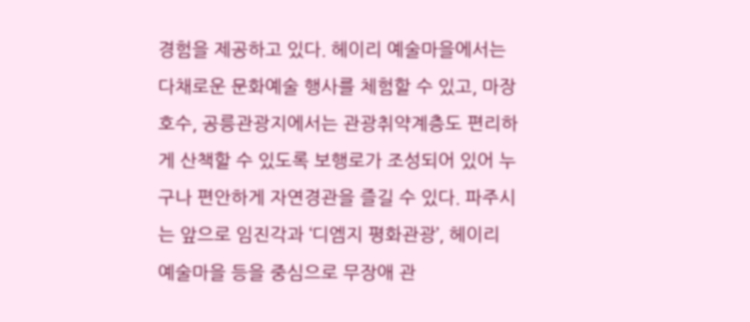경험을 제공하고 있다. 헤이리 예술마을에서는 다채로운 문화예술 행사를 체험할 수 있고, 마장호수, 공릉관광지에서는 관광취약계층도 편리하게 산책할 수 있도록 보행로가 조성되어 있어 누구나 편안하게 자연경관을 즐길 수 있다. 파주시는 앞으로 임진각과 ‘디엠지 평화관광’, 헤이리 예술마을 등을 중심으로 무장애 관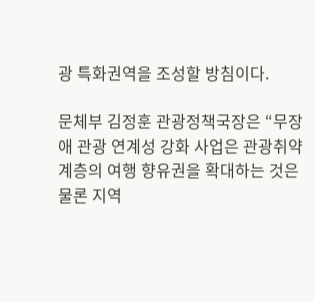광 특화권역을 조성할 방침이다.

문체부 김정훈 관광정책국장은 “무장애 관광 연계성 강화 사업은 관광취약계층의 여행 향유권을 확대하는 것은 물론 지역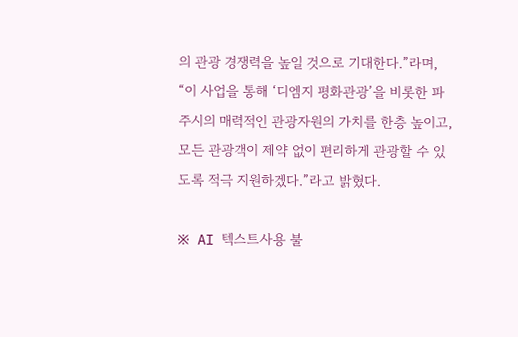의 관광 경쟁력을 높일 것으로 기대한다.”라며, “이 사업을 통해 ‘디엠지 평화관광’을 비롯한 파주시의 매력적인 관광자원의 가치를 한층 높이고, 모든 관광객이 제약 없이 편리하게 관광할 수 있도록 적극 지원하겠다.”라고 밝혔다.

※ AI 텍스트사용 불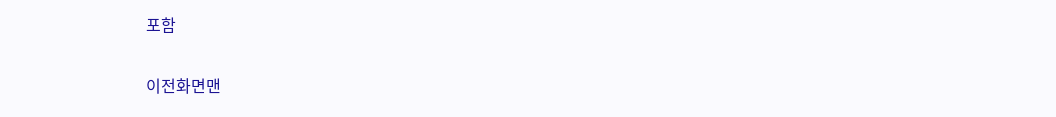포함

이전화면맨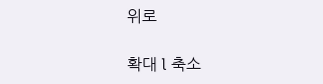위로

확대 l 축소